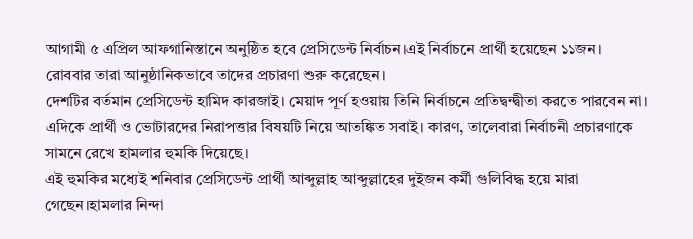আগামী ৫ এপ্রিল আফগানিস্তানে অনুষ্ঠিত হবে প্রেসিডেন্ট নির্বাচন।এই নির্বাচনে প্রার্থী হয়েছেন ১১জন।
রোববার তারা আনুষ্ঠানিকভাবে তাদের প্রচারণা শুরু করেছেন।
দেশটির বর্তমান প্রেসিডেন্ট হামিদ কারজাই। মেয়াদ পূর্ণ হওয়ায় তিনি নির্বাচনে প্রতিদ্বন্দ্বীতা করতে পারবেন না।
এদিকে প্রার্থী ও ভোটারদের নিরাপত্তার বিষয়টি নিয়ে আতঙ্কিত সবাই। কারণ, তালেবারা নির্বাচনী প্রচারণাকে সামনে রেখে হামলার হুমকি দিয়েছে।
এই হুমকির মধ্যেই শনিবার প্রেসিডেন্ট প্রার্থী আব্দুল্লাহ আব্দুল্লাহের দুইজন কর্মী গুলিবিদ্ধ হয়ে মারা গেছেন।হামলার নিন্দা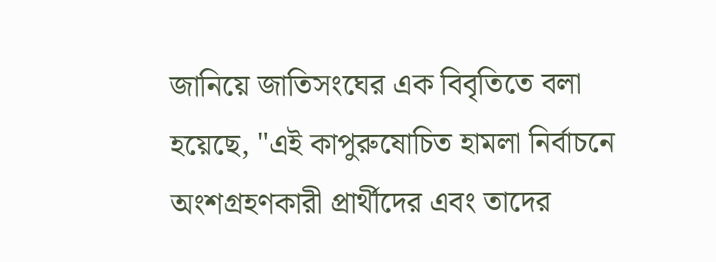জানিয়ে জাতিসংঘের এক বিবৃতিতে বলা হয়েছে, "এই কাপুরুষোচিত হামলা নির্বাচনে অংশগ্রহণকারী প্রার্থীদের এবং তাদের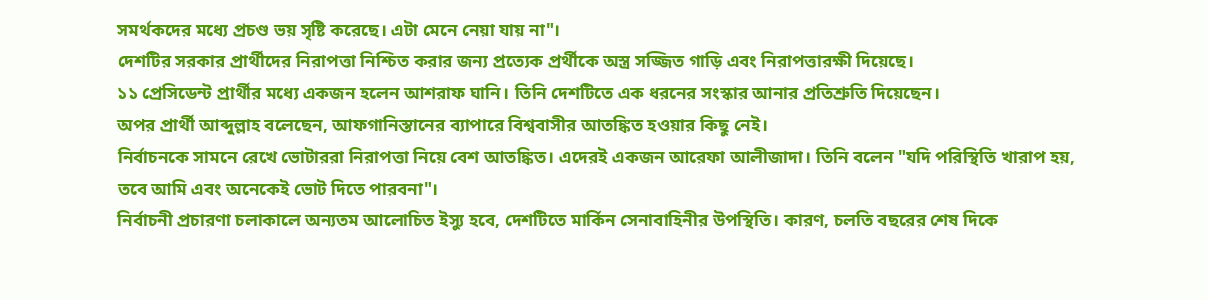সমর্থকদের মধ্যে প্রচণ্ড ভয় সৃষ্টি করেছে। এটা মেনে নেয়া যায় না"।
দেশটির সরকার প্রার্থীদের নিরাপত্তা নিশ্চিত করার জন্য প্রত্যেক প্রর্থীকে অস্ত্র সজ্জিত গাড়ি এবং নিরাপত্তারক্ষী দিয়েছে।
১১ প্রেসিডেন্ট প্রার্থীর মধ্যে একজন হলেন আশরাফ ঘানি। তিনি দেশটিতে এক ধরনের সংস্কার আনার প্রতিশ্রুতি দিয়েছেন।
অপর প্রার্থী আব্দুল্লাহ বলেছেন, আফগানিস্তানের ব্যাপারে বিশ্ববাসীর আতঙ্কিত হওয়ার কিছু নেই।
নির্বাচনকে সামনে রেখে ভোটাররা নিরাপত্তা নিয়ে বেশ আতঙ্কিত। এদেরই একজন আরেফা আলীজাদা। তিনি বলেন "যদি পরিস্থিতি খারাপ হয়, তবে আমি এবং অনেকেই ভোট দিতে পারবনা"।
নির্বাচনী প্রচারণা চলাকালে অন্যতম আলোচিত ইস্যু হবে, দেশটিতে মার্কিন সেনাবাহিনীর উপস্থিতি। কারণ, চলতি বছরের শেষ দিকে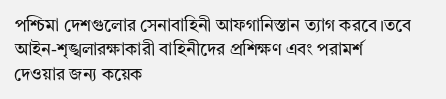পশ্চিমা দেশগুলোর সেনাবাহিনী আফগানিস্তান ত্যাগ করবে।তবে  আইন-শৃঙ্খলারক্ষাকারী বাহিনীদের প্রশিক্ষণ এবং পরামর্শ দেওয়ার জন্য কয়েক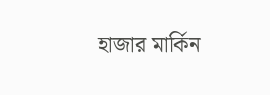হাজার মার্কিন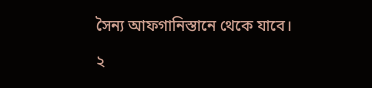সৈন্য আফগানিস্তানে থেকে যাবে।

২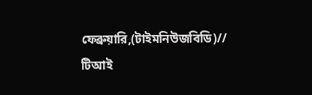ফেব্রুয়ারি,(টাইমনিউজবিডি)// টিআই